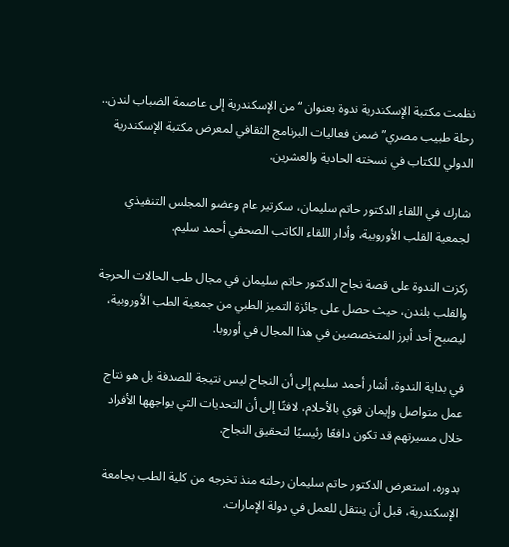نظمت مكتبة الإسكندرية ندوة بعنوان “من الإسكندرية إلى عاصمة الضباب لندن.. رحلة طبيب مصري” ضمن فعاليات البرنامج الثقافي لمعرض مكتبة الإسكندرية الدولي للكتاب في نسخته الحادية والعشرين.

شارك في اللقاء الدكتور حاتم سليمان، سكرتير عام وعضو المجلس التنفيذي لجمعية القلب الأوروبية، وأدار اللقاء الكاتب الصحفي أحمد سليم.

ركزت الندوة على قصة نجاح الدكتور حاتم سليمان في مجال طب الحالات الحرجة والقلب بلندن، حيث حصل على جائزة التميز الطبي من جمعية الطب الأوروبية، ليصبح أحد أبرز المتخصصين في هذا المجال في أوروبا.

في بداية الندوة، أشار أحمد سليم إلى أن النجاح ليس نتيجة للصدفة بل هو نتاج عمل متواصل وإيمان قوي بالأحلام، لافتًا إلى أن التحديات التي يواجهها الأفراد خلال مسيرتهم قد تكون دافعًا رئيسيًا لتحقيق النجاح.

بدوره، استعرض الدكتور حاتم سليمان رحلته منذ تخرجه من كلية الطب بجامعة الإسكندرية، قبل أن ينتقل للعمل في دولة الإمارات.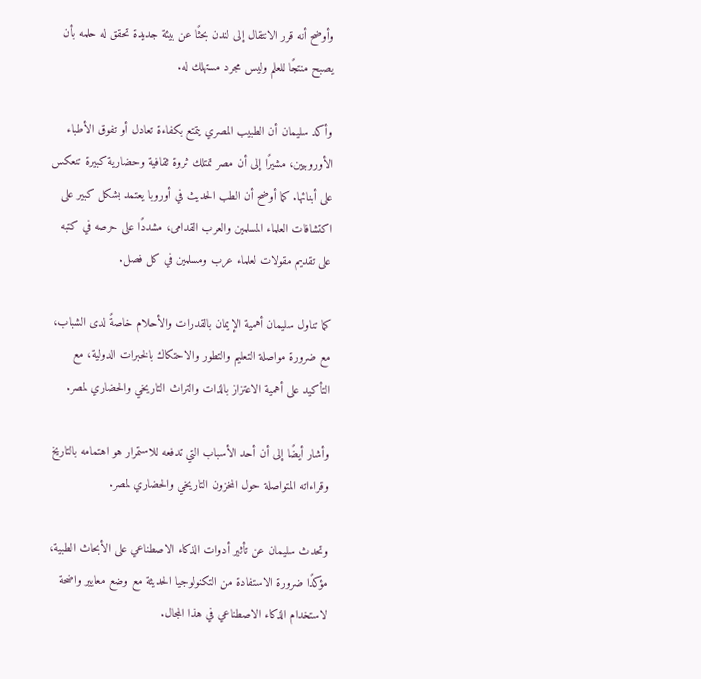وأوضح أنه قرر الانتقال إلى لندن بحثًا عن بيئة جديدة تحقق له حلمه بأن يصبح منتجًا للعلم وليس مجرد مستهلك له.

وأكد سليمان أن الطبيب المصري يتمتع بكفاءة تعادل أو تفوق الأطباء الأوروبيين، مشيرًا إلى أن مصر تمتلك ثروة ثقافية وحضارية كبيرة تنعكس على أبنائها. كما أوضح أن الطب الحديث في أوروبا يعتمد بشكل كبير على اكتشافات العلماء المسلمين والعرب القدامى، مشددًا على حرصه في كتبه على تقديم مقولات لعلماء عرب ومسلمين في كل فصل.

كما تناول سليمان أهمية الإيمان بالقدرات والأحلام خاصةً لدى الشباب، مع ضرورة مواصلة التعليم والتطور والاحتكاك بالخبرات الدولية، مع التأكيد على أهمية الاعتزاز بالذات والتراث التاريخي والحضاري لمصر.

وأشار أيضًا إلى أن أحد الأسباب التي تدفعه للاستمرار هو اهتمامه بالتاريخ وقراءاته المتواصلة حول المخزون التاريخي والحضاري لمصر.

وتحدث سليمان عن تأثير أدوات الذكاء الاصطناعي على الأبحاث الطبية، مؤكدًا ضرورة الاستفادة من التكنولوجيا الحديثة مع وضع معايير واضحة لاستخدام الذكاء الاصطناعي في هذا المجال.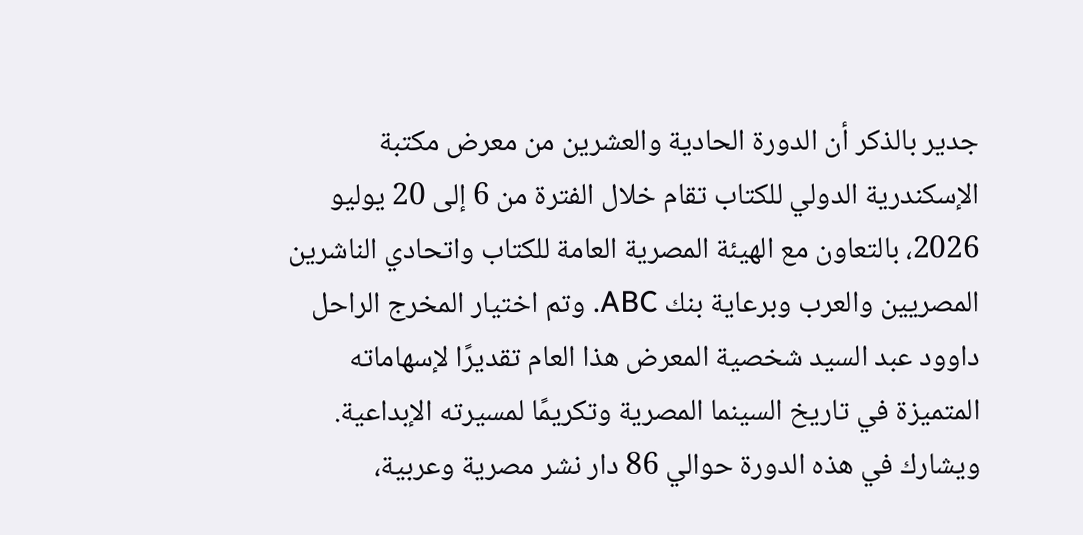جدير بالذكر أن الدورة الحادية والعشرين من معرض مكتبة الإسكندرية الدولي للكتاب تقام خلال الفترة من 6 إلى 20 يوليو 2026، بالتعاون مع الهيئة المصرية العامة للكتاب واتحادي الناشرين المصريين والعرب وبرعاية بنك ABC. وتم اختيار المخرج الراحل داوود عبد السيد شخصية المعرض هذا العام تقديرًا لإسهاماته المتميزة في تاريخ السينما المصرية وتكريمًا لمسيرته الإبداعية. ويشارك في هذه الدورة حوالي 86 دار نشر مصرية وعربية،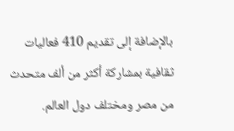بالإضافة إلى تقديم 410 فعاليات ثقافية بمشاركة أكثر من ألف متحدث من مصر ومختلف دول العالم.